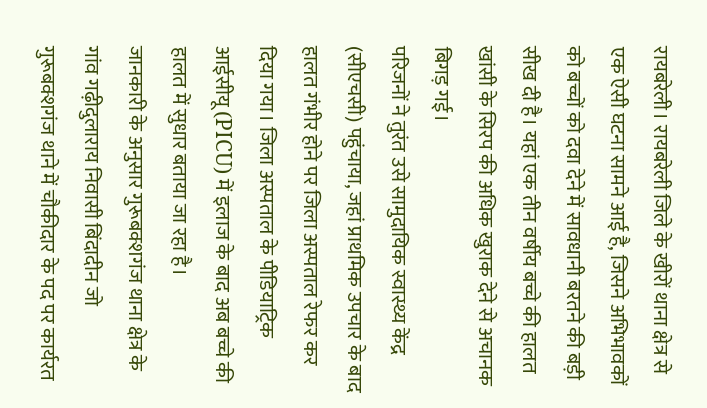रायबरेली। रायबरेली जिले के खीरों थाना क्षेत्र से एक ऐसी घटना सामने आई है, जिसने अभिभावकों को बच्चों को दवा देने में सावधानी बरतने की बड़ी सीख दी है। यहां एक तीन वर्षीय बच्चे की हालत खांसी के सिरप की अधिक खुराक देने से अचानक बिगड़ गई।
परिजनों ने तुरंत उसे सामुदायिक स्वास्थ्य केंद्र (सीएचसी) पहुंचाया, जहां प्राथमिक उपचार के बाद हालत गंभीर होने पर जिला अस्पताल रेफर कर दिया गया। जिला अस्पताल के पीडियाट्रिक आईसीयू (PICU) में इलाज के बाद अब बच्चे की हालत में सुधार बताया जा रहा है।
जानकारी के अनुसार गुरूबक्शगंज थाना क्षेत्र के गांव गढ़ीदुलाराय निवासी बिंदादीन जो गुरूबक्शगंज थाने में चौकीदार के पद पर कार्यरत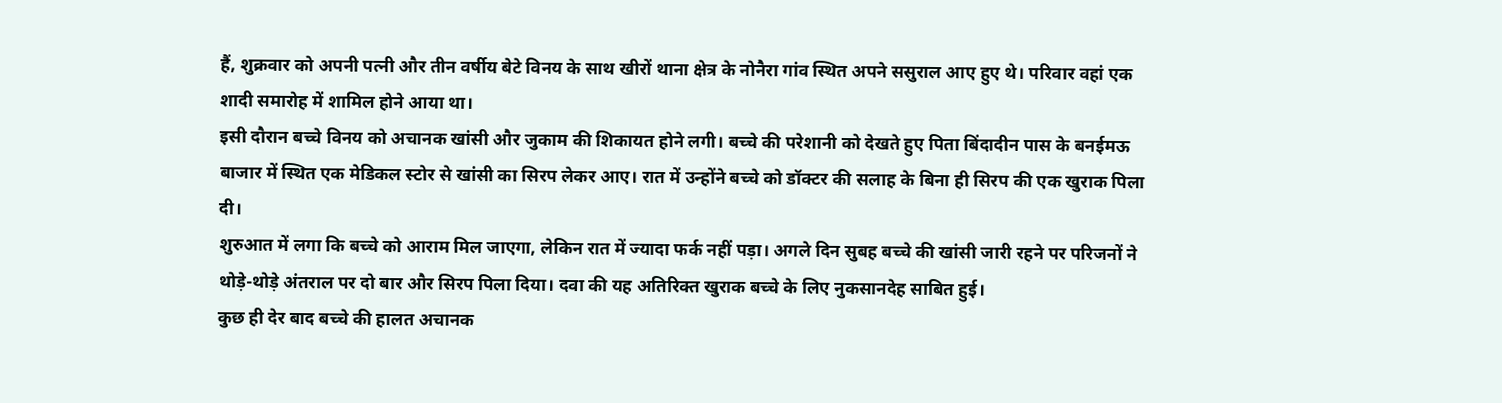हैं, शुक्रवार को अपनी पत्नी और तीन वर्षीय बेटे विनय के साथ खीरों थाना क्षेत्र के नोनैरा गांव स्थित अपने ससुराल आए हुए थे। परिवार वहां एक शादी समारोह में शामिल होने आया था।
इसी दौरान बच्चे विनय को अचानक खांसी और जुकाम की शिकायत होने लगी। बच्चे की परेशानी को देखते हुए पिता बिंदादीन पास के बनईमऊ बाजार में स्थित एक मेडिकल स्टोर से खांसी का सिरप लेकर आए। रात में उन्होंने बच्चे को डॉक्टर की सलाह के बिना ही सिरप की एक खुराक पिला दी।
शुरुआत में लगा कि बच्चे को आराम मिल जाएगा, लेकिन रात में ज्यादा फर्क नहीं पड़ा। अगले दिन सुबह बच्चे की खांसी जारी रहने पर परिजनों ने थोड़े-थोड़े अंतराल पर दो बार और सिरप पिला दिया। दवा की यह अतिरिक्त खुराक बच्चे के लिए नुकसानदेह साबित हुई।
कुछ ही देर बाद बच्चे की हालत अचानक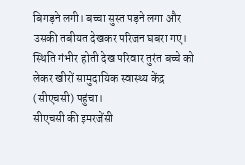बिगड़ने लगी। बच्चा सुस्त पड़ने लगा और उसकी तबीयत देखकर परिजन घबरा गए। स्थिति गंभीर होती देख परिवार तुरंत बच्चे को लेकर खीरों सामुदायिक स्वास्थ्य केंद्र (सीएचसी) पहुंचा।
सीएचसी की इमरजेंसी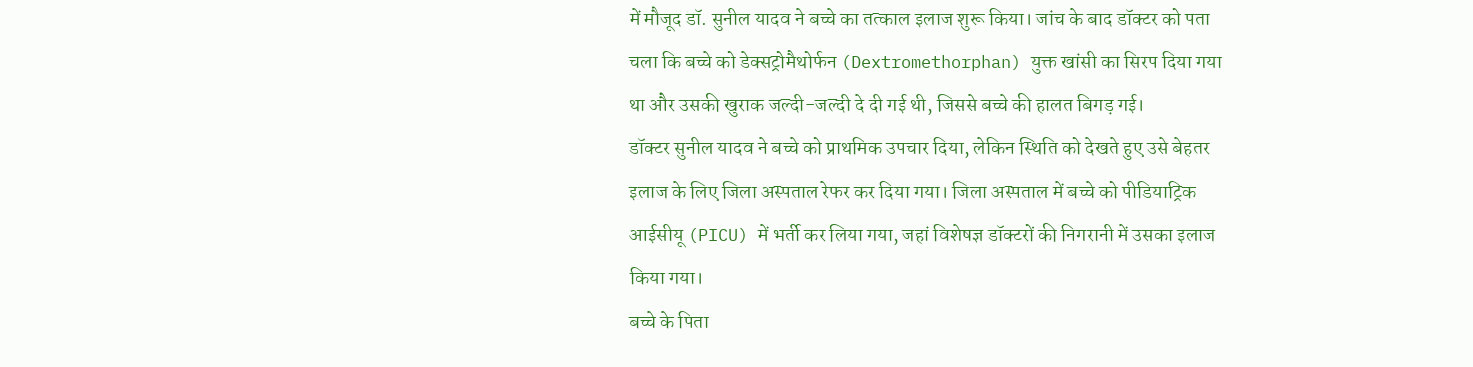में मौजूद डॉ. सुनील यादव ने बच्चे का तत्काल इलाज शुरू किया। जांच के बाद डॉक्टर को पता चला कि बच्चे को डेक्सट्रोमैथोर्फन (Dextromethorphan) युक्त खांसी का सिरप दिया गया था और उसकी खुराक जल्दी-जल्दी दे दी गई थी, जिससे बच्चे की हालत बिगड़ गई।
डॉक्टर सुनील यादव ने बच्चे को प्राथमिक उपचार दिया, लेकिन स्थिति को देखते हुए उसे बेहतर इलाज के लिए जिला अस्पताल रेफर कर दिया गया। जिला अस्पताल में बच्चे को पीडियाट्रिक आईसीयू (PICU) में भर्ती कर लिया गया, जहां विशेषज्ञ डॉक्टरों की निगरानी में उसका इलाज किया गया।
बच्चे के पिता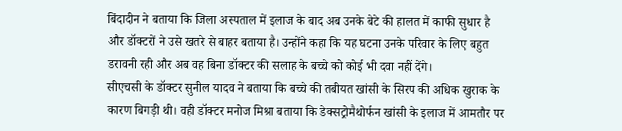बिंदादीन ने बताया कि जिला अस्पताल में इलाज के बाद अब उनके बेटे की हालत में काफी सुधार है और डॉक्टरों ने उसे खतरे से बाहर बताया है। उन्होंने कहा कि यह घटना उनके परिवार के लिए बहुत डरावनी रही और अब वह बिना डॉक्टर की सलाह के बच्चे को कोई भी दवा नहीं देंगे।
सीएचसी के डॉक्टर सुनील यादव ने बताया कि बच्चे की तबीयत खांसी के सिरप की अधिक खुराक के कारण बिगड़ी थी। वही डॉक्टर मनोज मिश्रा बताया कि डेक्सट्रोमैथोर्फन खांसी के इलाज में आमतौर पर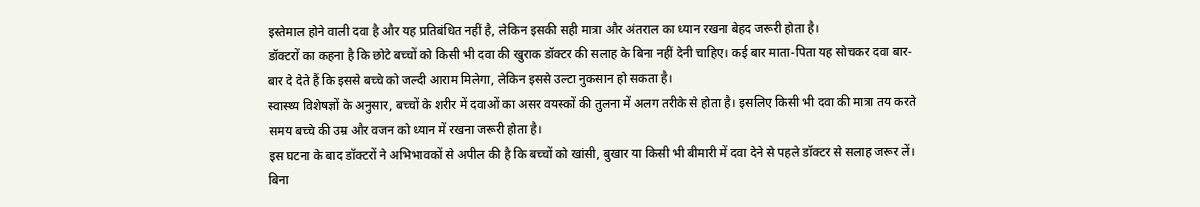इस्तेमाल होने वाली दवा है और यह प्रतिबंधित नहीं है, लेकिन इसकी सही मात्रा और अंतराल का ध्यान रखना बेहद जरूरी होता है।
डॉक्टरों का कहना है कि छोटे बच्चों को किसी भी दवा की खुराक डॉक्टर की सलाह के बिना नहीं देनी चाहिए। कई बार माता-पिता यह सोचकर दवा बार-बार दे देते हैं कि इससे बच्चे को जल्दी आराम मिलेगा, लेकिन इससे उल्टा नुकसान हो सकता है।
स्वास्थ्य विशेषज्ञों के अनुसार, बच्चों के शरीर में दवाओं का असर वयस्कों की तुलना में अलग तरीके से होता है। इसलिए किसी भी दवा की मात्रा तय करते समय बच्चे की उम्र और वजन को ध्यान में रखना जरूरी होता है।
इस घटना के बाद डॉक्टरों ने अभिभावकों से अपील की है कि बच्चों को खांसी, बुखार या किसी भी बीमारी में दवा देने से पहले डॉक्टर से सलाह जरूर लें। बिना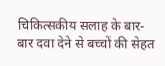चिकित्सकीय सलाह के बार-बार दवा देने से बच्चों की सेहत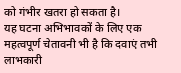को गंभीर खतरा हो सकता है।
यह घटना अभिभावकों के लिए एक महत्वपूर्ण चेतावनी भी है कि दवाएं तभी लाभकारी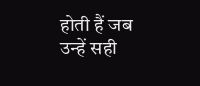होती हैं जब उन्हें सही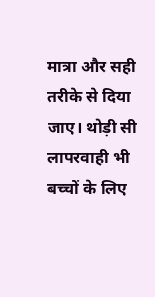मात्रा और सही तरीके से दिया जाए। थोड़ी सी लापरवाही भी बच्चों के लिए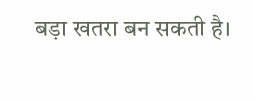बड़ा खतरा बन सकती है।